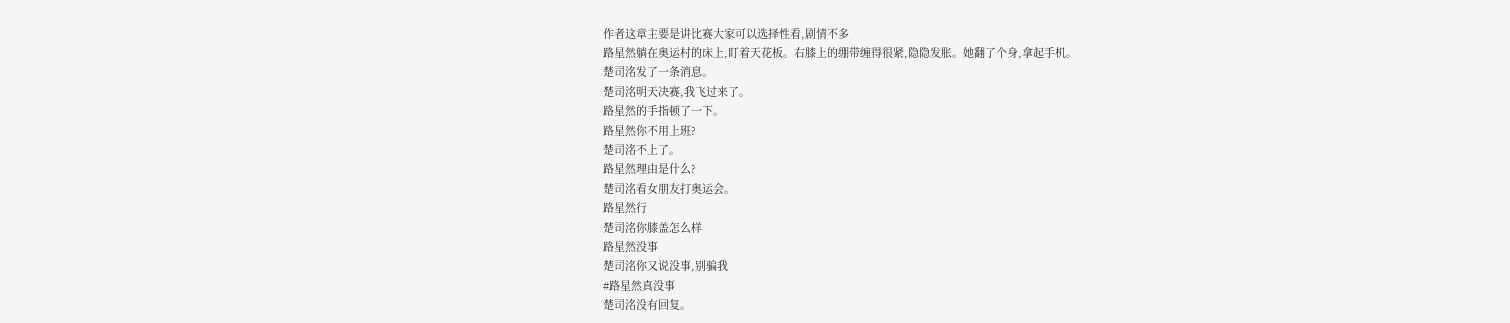作者这章主要是讲比赛大家可以选择性看,剧情不多
路星然躺在奥运村的床上,盯着天花板。右膝上的绷带缠得很紧,隐隐发胀。她翻了个身,拿起手机。
楚司洺发了一条消息。
楚司洺明天决赛,我飞过来了。
路星然的手指顿了一下。
路星然你不用上班?
楚司洺不上了。
路星然理由是什么?
楚司洺看女朋友打奥运会。
路星然行
楚司洺你膝盖怎么样
路星然没事
楚司洺你又说没事,别骗我
#路星然真没事
楚司洺没有回复。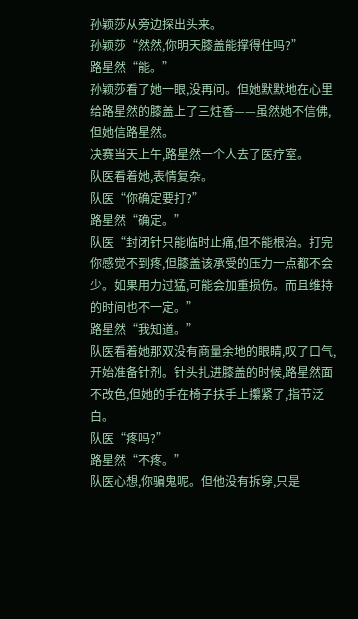孙颖莎从旁边探出头来。
孙颖莎“然然,你明天膝盖能撑得住吗?”
路星然“能。”
孙颖莎看了她一眼,没再问。但她默默地在心里给路星然的膝盖上了三炷香——虽然她不信佛,但她信路星然。
决赛当天上午,路星然一个人去了医疗室。
队医看着她,表情复杂。
队医“你确定要打?”
路星然“确定。”
队医“封闭针只能临时止痛,但不能根治。打完你感觉不到疼,但膝盖该承受的压力一点都不会少。如果用力过猛,可能会加重损伤。而且维持的时间也不一定。”
路星然“我知道。”
队医看着她那双没有商量余地的眼睛,叹了口气,开始准备针剂。针头扎进膝盖的时候,路星然面不改色,但她的手在椅子扶手上攥紧了,指节泛白。
队医“疼吗?”
路星然“不疼。”
队医心想,你骗鬼呢。但他没有拆穿,只是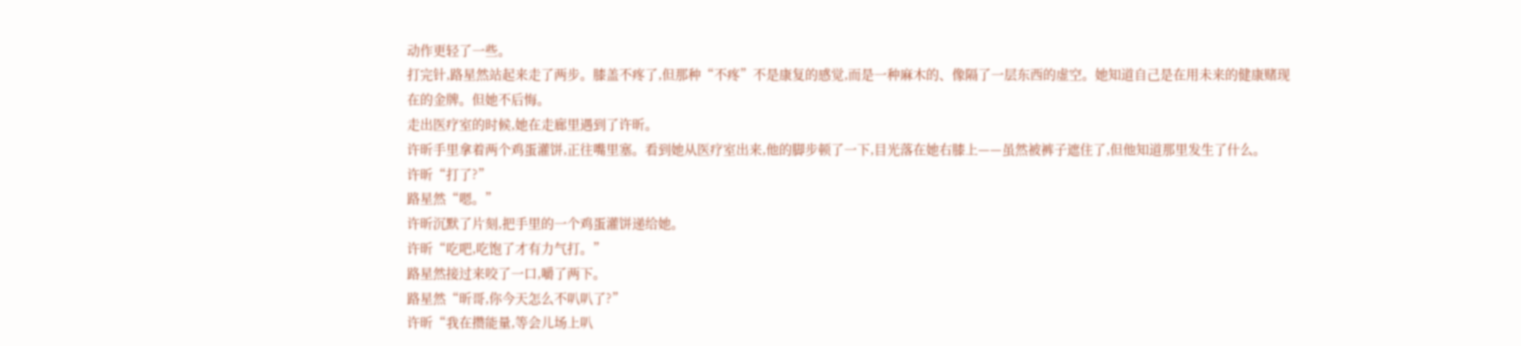动作更轻了一些。
打完针,路星然站起来走了两步。膝盖不疼了,但那种“不疼”不是康复的感觉,而是一种麻木的、像隔了一层东西的虚空。她知道自己是在用未来的健康赌现在的金牌。但她不后悔。
走出医疗室的时候,她在走廊里遇到了许昕。
许昕手里拿着两个鸡蛋灌饼,正往嘴里塞。看到她从医疗室出来,他的脚步顿了一下,目光落在她右膝上——虽然被裤子遮住了,但他知道那里发生了什么。
许昕“打了?”
路星然“嗯。”
许昕沉默了片刻,把手里的一个鸡蛋灌饼递给她。
许昕“吃吧,吃饱了才有力气打。”
路星然接过来咬了一口,嚼了两下。
路星然“昕哥,你今天怎么不叭叭了?”
许昕“我在攒能量,等会儿场上叭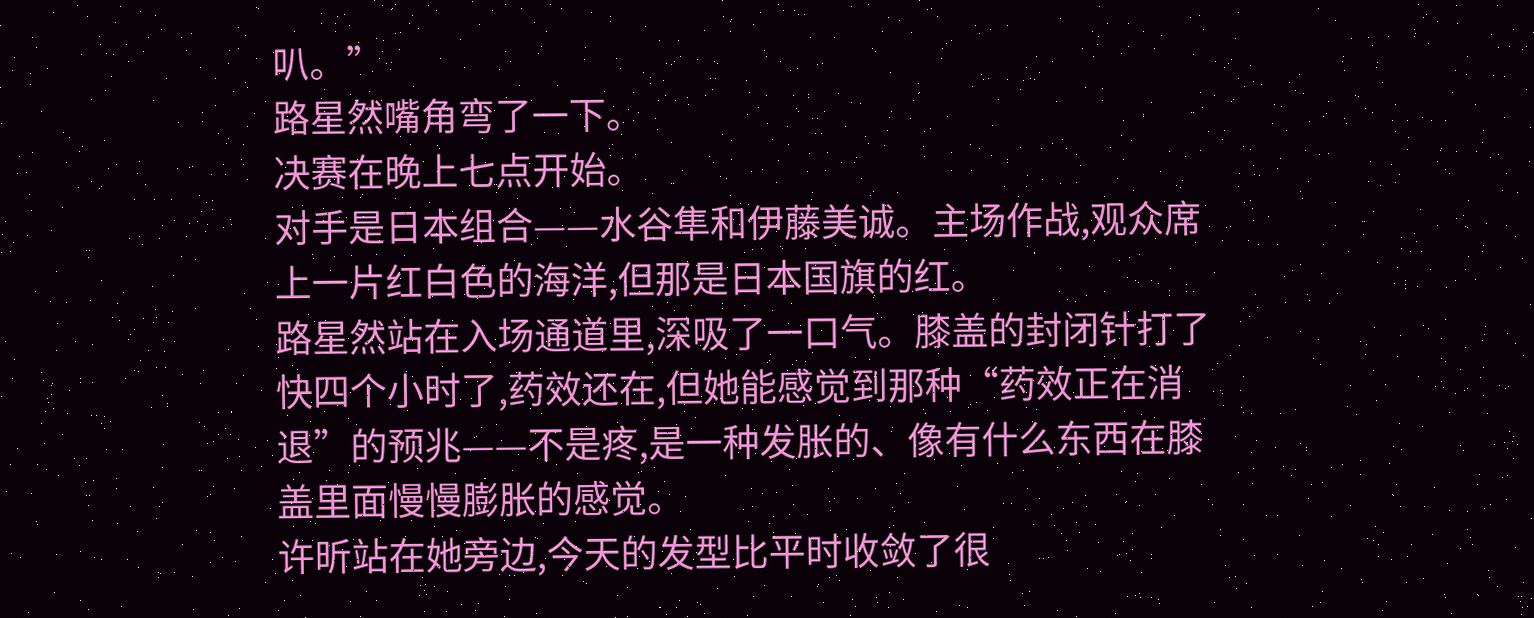叭。”
路星然嘴角弯了一下。
决赛在晚上七点开始。
对手是日本组合——水谷隼和伊藤美诚。主场作战,观众席上一片红白色的海洋,但那是日本国旗的红。
路星然站在入场通道里,深吸了一口气。膝盖的封闭针打了快四个小时了,药效还在,但她能感觉到那种“药效正在消退”的预兆——不是疼,是一种发胀的、像有什么东西在膝盖里面慢慢膨胀的感觉。
许昕站在她旁边,今天的发型比平时收敛了很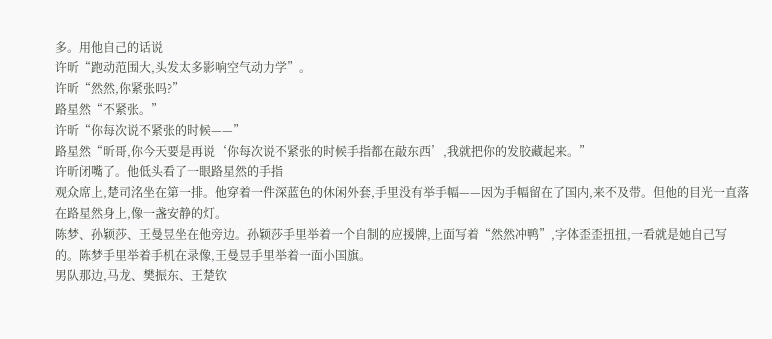多。用他自己的话说
许昕“跑动范围大,头发太多影响空气动力学”。
许昕“然然,你紧张吗?”
路星然“不紧张。”
许昕“你每次说不紧张的时候——”
路星然“昕哥,你今天要是再说‘你每次说不紧张的时候手指都在敲东西’,我就把你的发胶藏起来。”
许昕闭嘴了。他低头看了一眼路星然的手指
观众席上,楚司洺坐在第一排。他穿着一件深蓝色的休闲外套,手里没有举手幅——因为手幅留在了国内,来不及带。但他的目光一直落在路星然身上,像一盏安静的灯。
陈梦、孙颖莎、王曼昱坐在他旁边。孙颖莎手里举着一个自制的应援牌,上面写着“然然冲鸭”,字体歪歪扭扭,一看就是她自己写的。陈梦手里举着手机在录像,王曼昱手里举着一面小国旗。
男队那边,马龙、樊振东、王楚钦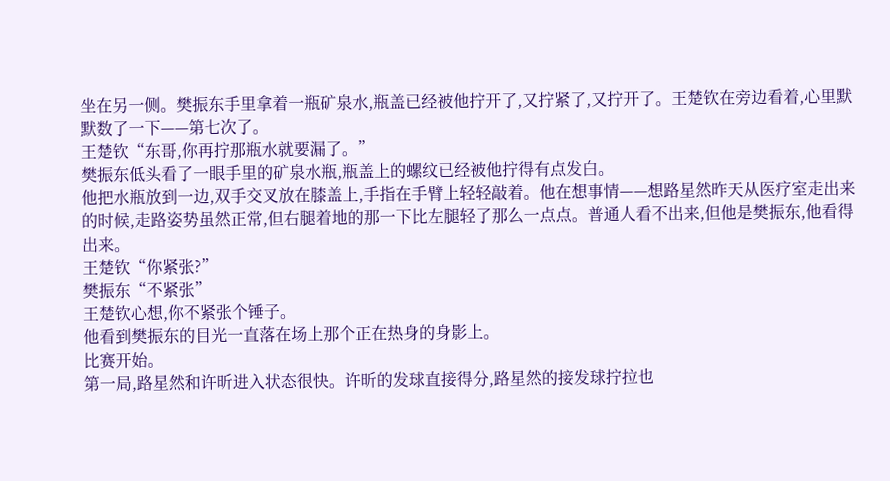坐在另一侧。樊振东手里拿着一瓶矿泉水,瓶盖已经被他拧开了,又拧紧了,又拧开了。王楚钦在旁边看着,心里默默数了一下——第七次了。
王楚钦“东哥,你再拧那瓶水就要漏了。”
樊振东低头看了一眼手里的矿泉水瓶,瓶盖上的螺纹已经被他拧得有点发白。
他把水瓶放到一边,双手交叉放在膝盖上,手指在手臂上轻轻敲着。他在想事情——想路星然昨天从医疗室走出来的时候,走路姿势虽然正常,但右腿着地的那一下比左腿轻了那么一点点。普通人看不出来,但他是樊振东,他看得出来。
王楚钦“你紧张?”
樊振东“不紧张”
王楚钦心想,你不紧张个锤子。
他看到樊振东的目光一直落在场上那个正在热身的身影上。
比赛开始。
第一局,路星然和许昕进入状态很快。许昕的发球直接得分,路星然的接发球拧拉也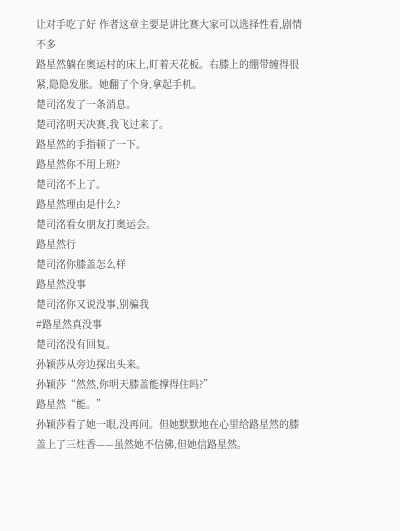让对手吃了好 作者这章主要是讲比赛大家可以选择性看,剧情不多
路星然躺在奥运村的床上,盯着天花板。右膝上的绷带缠得很紧,隐隐发胀。她翻了个身,拿起手机。
楚司洺发了一条消息。
楚司洺明天决赛,我飞过来了。
路星然的手指顿了一下。
路星然你不用上班?
楚司洺不上了。
路星然理由是什么?
楚司洺看女朋友打奥运会。
路星然行
楚司洺你膝盖怎么样
路星然没事
楚司洺你又说没事,别骗我
#路星然真没事
楚司洺没有回复。
孙颖莎从旁边探出头来。
孙颖莎“然然,你明天膝盖能撑得住吗?”
路星然“能。”
孙颖莎看了她一眼,没再问。但她默默地在心里给路星然的膝盖上了三炷香——虽然她不信佛,但她信路星然。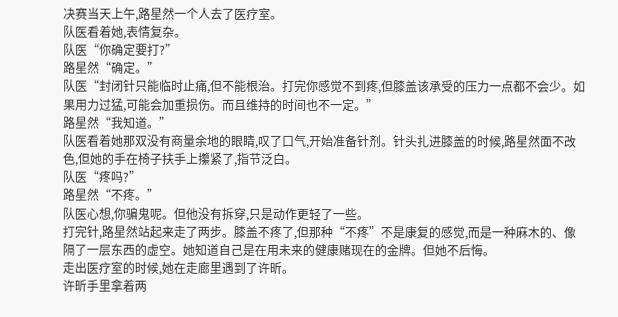决赛当天上午,路星然一个人去了医疗室。
队医看着她,表情复杂。
队医“你确定要打?”
路星然“确定。”
队医“封闭针只能临时止痛,但不能根治。打完你感觉不到疼,但膝盖该承受的压力一点都不会少。如果用力过猛,可能会加重损伤。而且维持的时间也不一定。”
路星然“我知道。”
队医看着她那双没有商量余地的眼睛,叹了口气,开始准备针剂。针头扎进膝盖的时候,路星然面不改色,但她的手在椅子扶手上攥紧了,指节泛白。
队医“疼吗?”
路星然“不疼。”
队医心想,你骗鬼呢。但他没有拆穿,只是动作更轻了一些。
打完针,路星然站起来走了两步。膝盖不疼了,但那种“不疼”不是康复的感觉,而是一种麻木的、像隔了一层东西的虚空。她知道自己是在用未来的健康赌现在的金牌。但她不后悔。
走出医疗室的时候,她在走廊里遇到了许昕。
许昕手里拿着两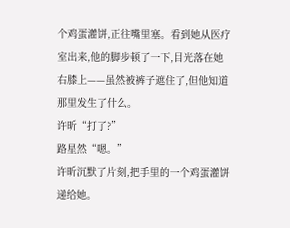个鸡蛋灌饼,正往嘴里塞。看到她从医疗室出来,他的脚步顿了一下,目光落在她右膝上——虽然被裤子遮住了,但他知道那里发生了什么。
许昕“打了?”
路星然“嗯。”
许昕沉默了片刻,把手里的一个鸡蛋灌饼递给她。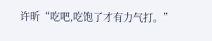许昕“吃吧,吃饱了才有力气打。”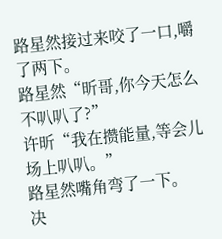路星然接过来咬了一口,嚼了两下。
路星然“昕哥,你今天怎么不叭叭了?”
许昕“我在攒能量,等会儿场上叭叭。”
路星然嘴角弯了一下。
决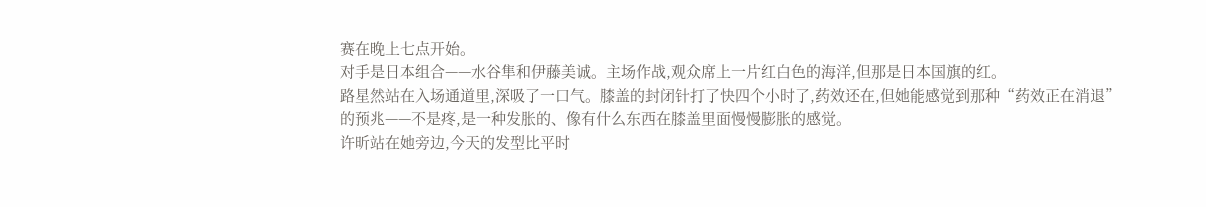赛在晚上七点开始。
对手是日本组合——水谷隼和伊藤美诚。主场作战,观众席上一片红白色的海洋,但那是日本国旗的红。
路星然站在入场通道里,深吸了一口气。膝盖的封闭针打了快四个小时了,药效还在,但她能感觉到那种“药效正在消退”的预兆——不是疼,是一种发胀的、像有什么东西在膝盖里面慢慢膨胀的感觉。
许昕站在她旁边,今天的发型比平时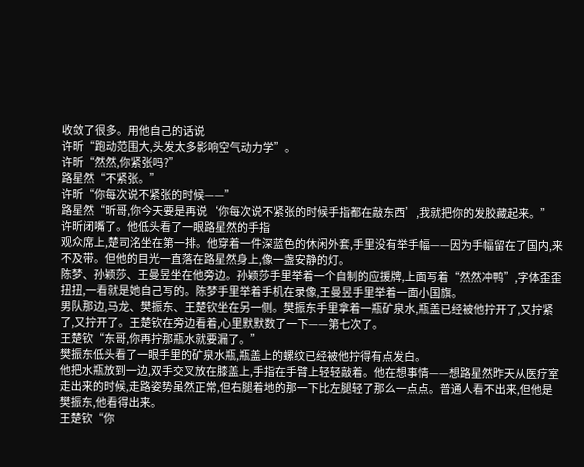收敛了很多。用他自己的话说
许昕“跑动范围大,头发太多影响空气动力学”。
许昕“然然,你紧张吗?”
路星然“不紧张。”
许昕“你每次说不紧张的时候——”
路星然“昕哥,你今天要是再说‘你每次说不紧张的时候手指都在敲东西’,我就把你的发胶藏起来。”
许昕闭嘴了。他低头看了一眼路星然的手指
观众席上,楚司洺坐在第一排。他穿着一件深蓝色的休闲外套,手里没有举手幅——因为手幅留在了国内,来不及带。但他的目光一直落在路星然身上,像一盏安静的灯。
陈梦、孙颖莎、王曼昱坐在他旁边。孙颖莎手里举着一个自制的应援牌,上面写着“然然冲鸭”,字体歪歪扭扭,一看就是她自己写的。陈梦手里举着手机在录像,王曼昱手里举着一面小国旗。
男队那边,马龙、樊振东、王楚钦坐在另一侧。樊振东手里拿着一瓶矿泉水,瓶盖已经被他拧开了,又拧紧了,又拧开了。王楚钦在旁边看着,心里默默数了一下——第七次了。
王楚钦“东哥,你再拧那瓶水就要漏了。”
樊振东低头看了一眼手里的矿泉水瓶,瓶盖上的螺纹已经被他拧得有点发白。
他把水瓶放到一边,双手交叉放在膝盖上,手指在手臂上轻轻敲着。他在想事情——想路星然昨天从医疗室走出来的时候,走路姿势虽然正常,但右腿着地的那一下比左腿轻了那么一点点。普通人看不出来,但他是樊振东,他看得出来。
王楚钦“你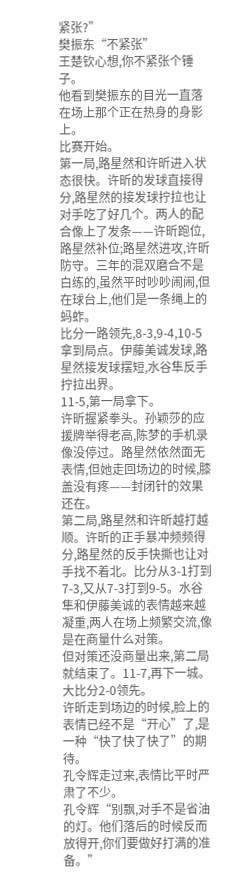紧张?”
樊振东“不紧张”
王楚钦心想,你不紧张个锤子。
他看到樊振东的目光一直落在场上那个正在热身的身影上。
比赛开始。
第一局,路星然和许昕进入状态很快。许昕的发球直接得分,路星然的接发球拧拉也让对手吃了好几个。两人的配合像上了发条——许昕跑位,路星然补位;路星然进攻,许昕防守。三年的混双磨合不是白练的,虽然平时吵吵闹闹,但在球台上,他们是一条绳上的蚂蚱。
比分一路领先,8-3,9-4,10-5拿到局点。伊藤美诚发球,路星然接发球摆短,水谷隼反手拧拉出界。
11-5,第一局拿下。
许昕握紧拳头。孙颖莎的应援牌举得老高,陈梦的手机录像没停过。路星然依然面无表情,但她走回场边的时候,膝盖没有疼——封闭针的效果还在。
第二局,路星然和许昕越打越顺。许昕的正手暴冲频频得分,路星然的反手快撕也让对手找不着北。比分从3-1打到7-3,又从7-3打到9-5。水谷隼和伊藤美诚的表情越来越凝重,两人在场上频繁交流,像是在商量什么对策。
但对策还没商量出来,第二局就结束了。11-7,再下一城。
大比分2-0领先。
许昕走到场边的时候,脸上的表情已经不是“开心”了,是一种“快了快了快了”的期待。
孔令辉走过来,表情比平时严肃了不少。
孔令辉“别飘,对手不是省油的灯。他们落后的时候反而放得开,你们要做好打满的准备。”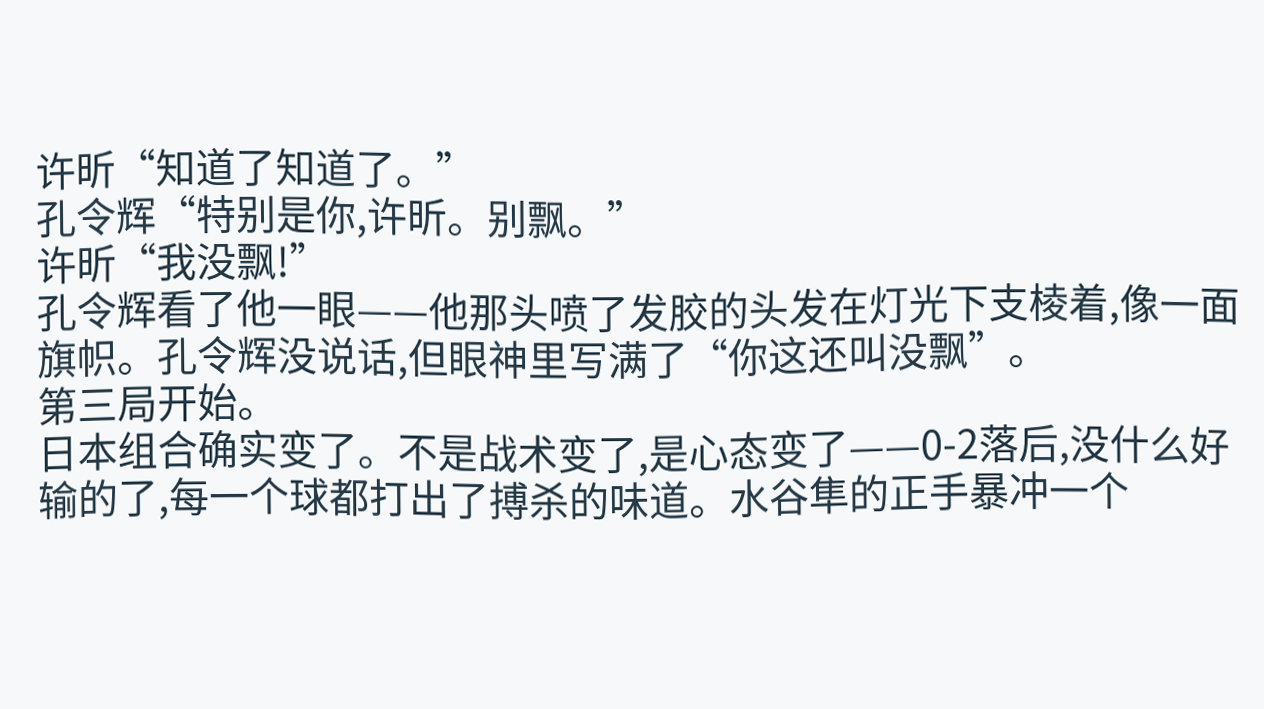许昕“知道了知道了。”
孔令辉“特别是你,许昕。别飘。”
许昕“我没飘!”
孔令辉看了他一眼——他那头喷了发胶的头发在灯光下支棱着,像一面旗帜。孔令辉没说话,但眼神里写满了“你这还叫没飘”。
第三局开始。
日本组合确实变了。不是战术变了,是心态变了——0-2落后,没什么好输的了,每一个球都打出了搏杀的味道。水谷隼的正手暴冲一个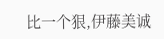比一个狠,伊藤美诚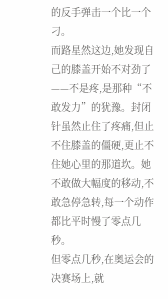的反手弹击一个比一个刁。
而路星然这边,她发现自己的膝盖开始不对劲了——不是疼,是那种“不敢发力”的犹豫。封闭针虽然止住了疼痛,但止不住膝盖的僵硬,更止不住她心里的那道坎。她不敢做大幅度的移动,不敢急停急转,每一个动作都比平时慢了零点几秒。
但零点几秒,在奥运会的决赛场上,就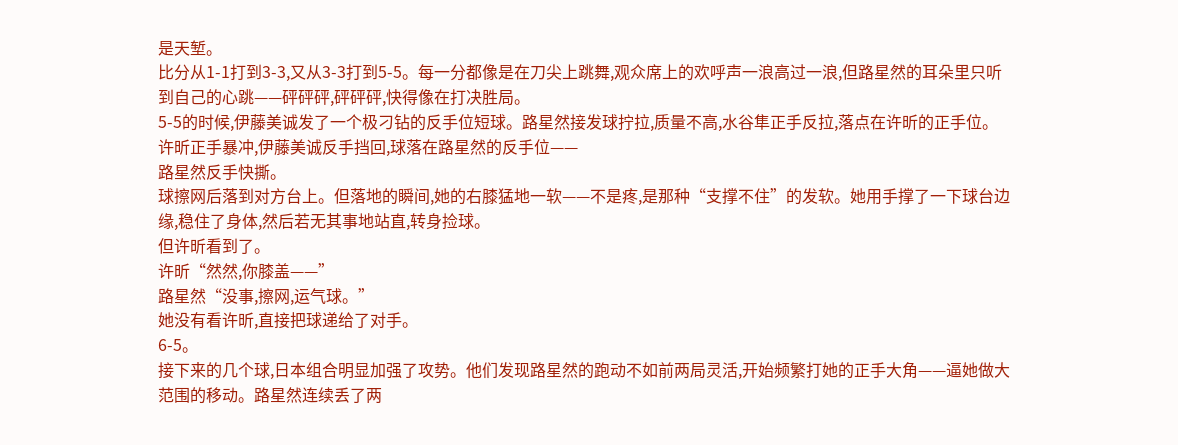是天堑。
比分从1-1打到3-3,又从3-3打到5-5。每一分都像是在刀尖上跳舞,观众席上的欢呼声一浪高过一浪,但路星然的耳朵里只听到自己的心跳——砰砰砰,砰砰砰,快得像在打决胜局。
5-5的时候,伊藤美诚发了一个极刁钻的反手位短球。路星然接发球拧拉,质量不高,水谷隼正手反拉,落点在许昕的正手位。许昕正手暴冲,伊藤美诚反手挡回,球落在路星然的反手位——
路星然反手快撕。
球擦网后落到对方台上。但落地的瞬间,她的右膝猛地一软——不是疼,是那种“支撑不住”的发软。她用手撑了一下球台边缘,稳住了身体,然后若无其事地站直,转身捡球。
但许昕看到了。
许昕“然然,你膝盖——”
路星然“没事,擦网,运气球。”
她没有看许昕,直接把球递给了对手。
6-5。
接下来的几个球,日本组合明显加强了攻势。他们发现路星然的跑动不如前两局灵活,开始频繁打她的正手大角——逼她做大范围的移动。路星然连续丢了两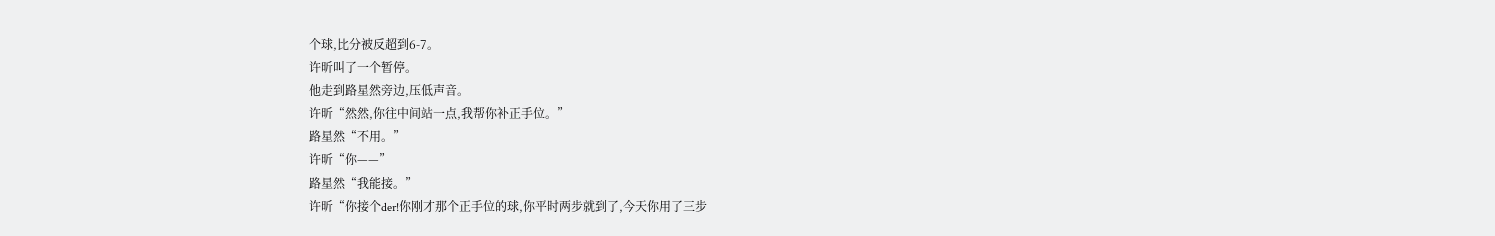个球,比分被反超到6-7。
许昕叫了一个暂停。
他走到路星然旁边,压低声音。
许昕“然然,你往中间站一点,我帮你补正手位。”
路星然“不用。”
许昕“你——”
路星然“我能接。”
许昕“你接个der!你刚才那个正手位的球,你平时两步就到了,今天你用了三步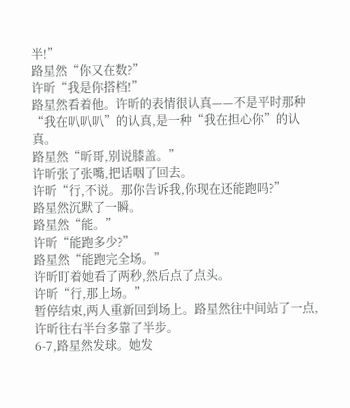半!”
路星然“你又在数?”
许昕“我是你搭档!”
路星然看着他。许昕的表情很认真——不是平时那种“我在叭叭叭”的认真,是一种“我在担心你”的认真。
路星然“昕哥,别说膝盖。”
许昕张了张嘴,把话咽了回去。
许昕“行,不说。那你告诉我,你现在还能跑吗?”
路星然沉默了一瞬。
路星然“能。”
许昕“能跑多少?”
路星然“能跑完全场。”
许昕盯着她看了两秒,然后点了点头。
许昕“行,那上场。”
暂停结束,两人重新回到场上。路星然往中间站了一点,许昕往右半台多靠了半步。
6-7,路星然发球。她发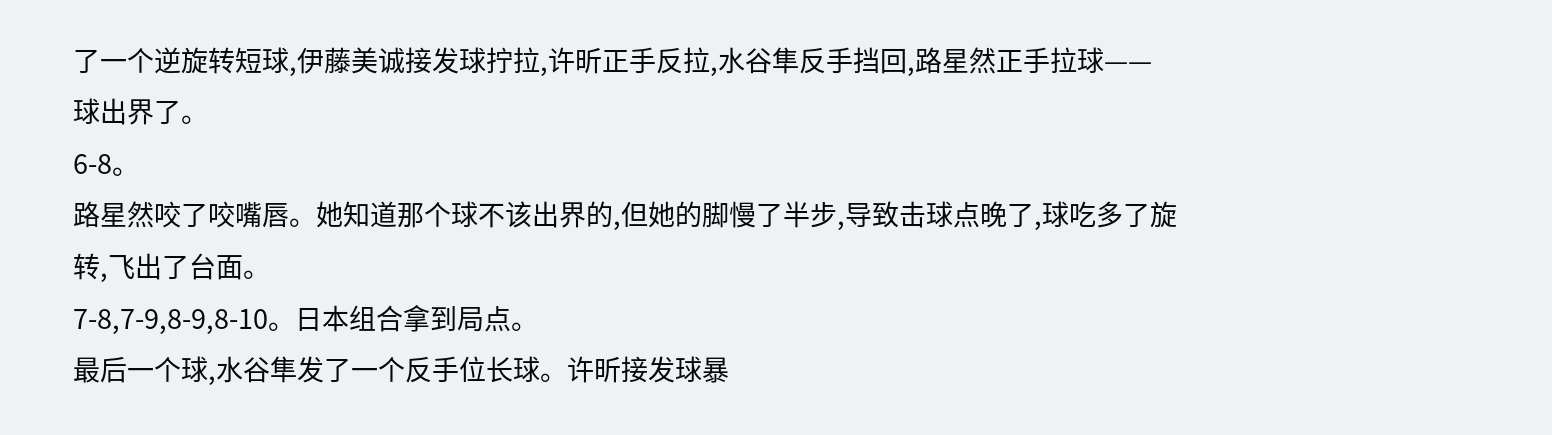了一个逆旋转短球,伊藤美诚接发球拧拉,许昕正手反拉,水谷隼反手挡回,路星然正手拉球——
球出界了。
6-8。
路星然咬了咬嘴唇。她知道那个球不该出界的,但她的脚慢了半步,导致击球点晚了,球吃多了旋转,飞出了台面。
7-8,7-9,8-9,8-10。日本组合拿到局点。
最后一个球,水谷隼发了一个反手位长球。许昕接发球暴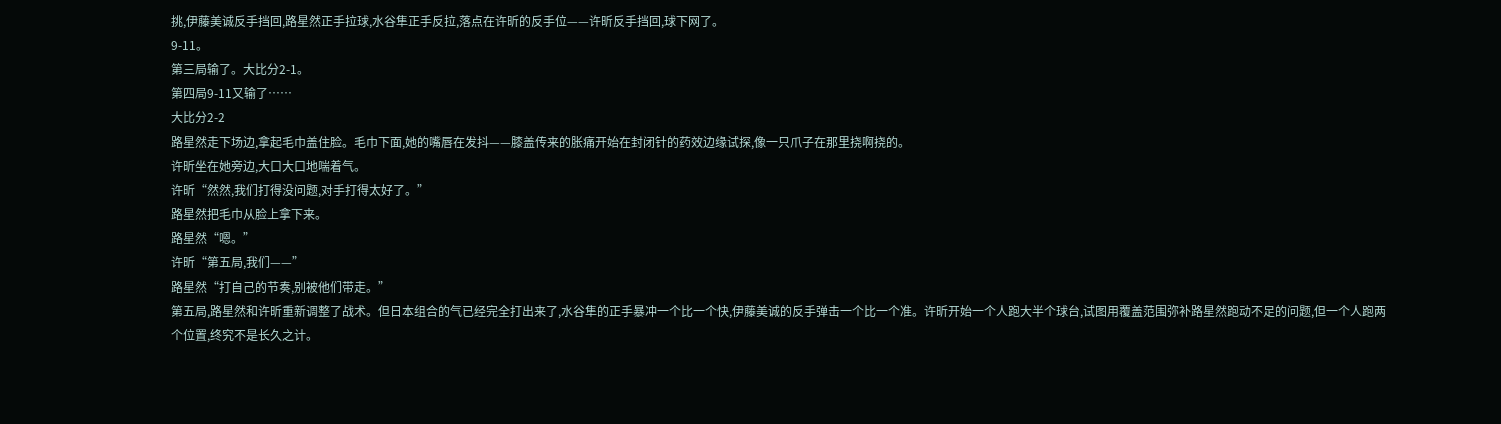挑,伊藤美诚反手挡回,路星然正手拉球,水谷隼正手反拉,落点在许昕的反手位——许昕反手挡回,球下网了。
9-11。
第三局输了。大比分2-1。
第四局9-11又输了……
大比分2-2
路星然走下场边,拿起毛巾盖住脸。毛巾下面,她的嘴唇在发抖——膝盖传来的胀痛开始在封闭针的药效边缘试探,像一只爪子在那里挠啊挠的。
许昕坐在她旁边,大口大口地喘着气。
许昕“然然,我们打得没问题,对手打得太好了。”
路星然把毛巾从脸上拿下来。
路星然“嗯。”
许昕“第五局,我们——”
路星然“打自己的节奏,别被他们带走。”
第五局,路星然和许昕重新调整了战术。但日本组合的气已经完全打出来了,水谷隼的正手暴冲一个比一个快,伊藤美诚的反手弹击一个比一个准。许昕开始一个人跑大半个球台,试图用覆盖范围弥补路星然跑动不足的问题,但一个人跑两个位置,终究不是长久之计。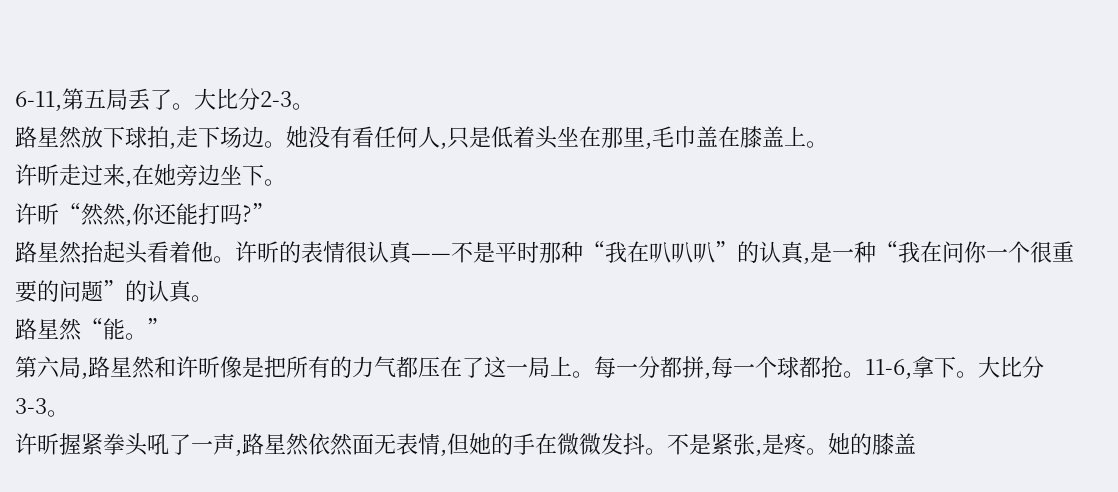6-11,第五局丢了。大比分2-3。
路星然放下球拍,走下场边。她没有看任何人,只是低着头坐在那里,毛巾盖在膝盖上。
许昕走过来,在她旁边坐下。
许昕“然然,你还能打吗?”
路星然抬起头看着他。许昕的表情很认真——不是平时那种“我在叭叭叭”的认真,是一种“我在问你一个很重要的问题”的认真。
路星然“能。”
第六局,路星然和许昕像是把所有的力气都压在了这一局上。每一分都拼,每一个球都抢。11-6,拿下。大比分3-3。
许昕握紧拳头吼了一声,路星然依然面无表情,但她的手在微微发抖。不是紧张,是疼。她的膝盖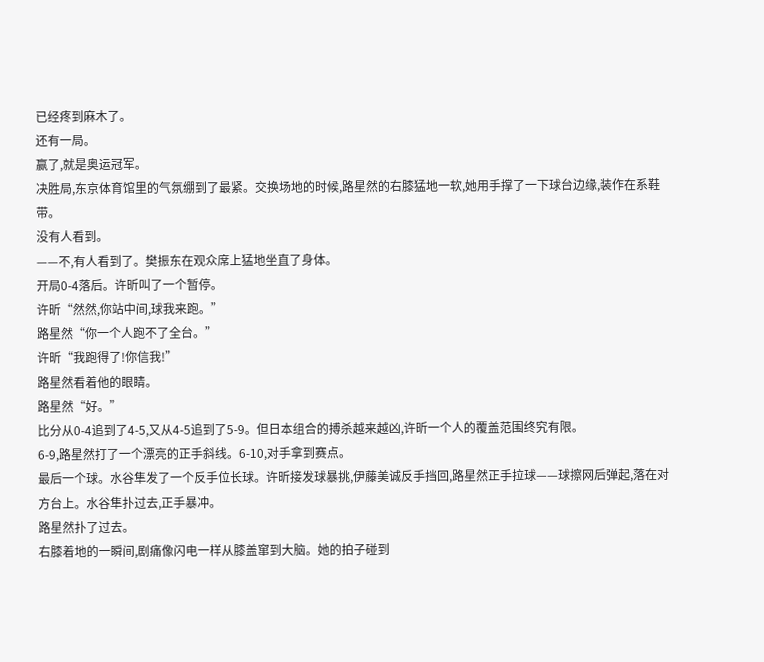已经疼到麻木了。
还有一局。
赢了,就是奥运冠军。
决胜局,东京体育馆里的气氛绷到了最紧。交换场地的时候,路星然的右膝猛地一软,她用手撑了一下球台边缘,装作在系鞋带。
没有人看到。
——不,有人看到了。樊振东在观众席上猛地坐直了身体。
开局0-4落后。许昕叫了一个暂停。
许昕“然然,你站中间,球我来跑。”
路星然“你一个人跑不了全台。”
许昕“我跑得了!你信我!”
路星然看着他的眼睛。
路星然“好。”
比分从0-4追到了4-5,又从4-5追到了5-9。但日本组合的搏杀越来越凶,许昕一个人的覆盖范围终究有限。
6-9,路星然打了一个漂亮的正手斜线。6-10,对手拿到赛点。
最后一个球。水谷隼发了一个反手位长球。许昕接发球暴挑,伊藤美诚反手挡回,路星然正手拉球——球擦网后弹起,落在对方台上。水谷隼扑过去,正手暴冲。
路星然扑了过去。
右膝着地的一瞬间,剧痛像闪电一样从膝盖窜到大脑。她的拍子碰到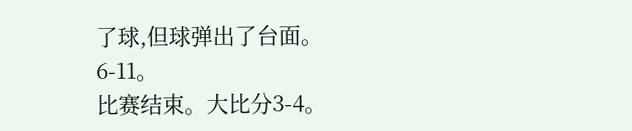了球,但球弹出了台面。
6-11。
比赛结束。大比分3-4。